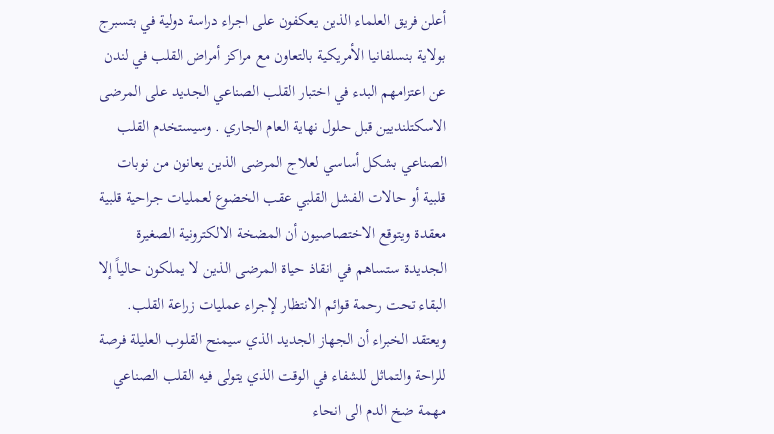أعلن فريق العلماء الذين يعكفون على اجراء دراسة دولية في بتسبرج بولاية بنسلفانيا الأمريكية بالتعاون مع مراكز أمراض القلب في لندن عن اعتزامهم البدء في اختبار القلب الصناعي الجديد على المرضى الاسكتلنديين قبل حلول نهاية العام الجاري . وسيستخدم القلب الصناعي بشكل أساسي لعلاج المرضى الذين يعانون من نوبات قلبية أو حالات الفشل القلبي عقب الخضوع لعمليات جراحية قلبية معقدة ويتوقع الاختصاصيون أن المضخة الالكترونية الصغيرة الجديدة ستساهم في انقاذ حياة المرضى الذين لا يملكون حالياً إلا البقاء تحت رحمة قوائم الانتظار لإجراء عمليات زراعة القلب. ويعتقد الخبراء أن الجهاز الجديد الذي سيمنح القلوب العليلة فرصة للراحة والتماثل للشفاء في الوقت الذي يتولى فيه القلب الصناعي مهمة ضخ الدم الى انحاء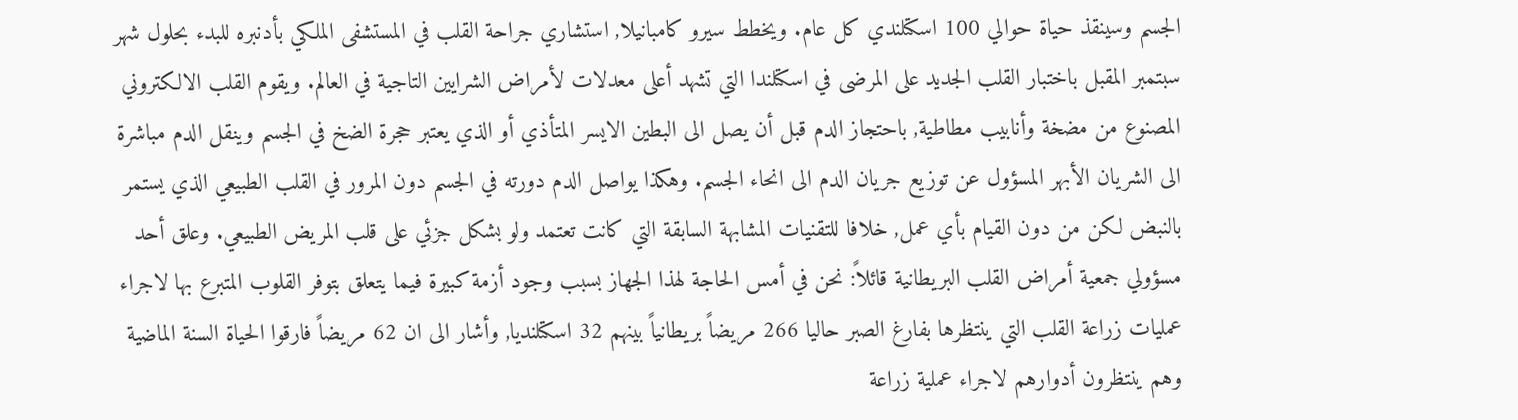الجسم وسينقذ حياة حوالي 100 اسكتلندي كل عام. ويخطط سيرو كامبانيلا, استشاري جراحة القلب في المستشفى الملكي بأدنبره للبدء بحلول شهر سبتمبر المقبل باختبار القلب الجديد على المرضى في اسكتلندا التي تشهد أعلى معدلات لأمراض الشرايين التاجية في العالم. ويقوم القلب الالكتروني المصنوع من مضخة وأنابيب مطاطية, باحتجاز الدم قبل أن يصل الى البطين الايسر المتأذي أو الذي يعتبر حجرة الضخ في الجسم وينقل الدم مباشرة الى الشريان الأبهر المسؤول عن توزيع جريان الدم الى انحاء الجسم. وهكذا يواصل الدم دورته في الجسم دون المرور في القلب الطبيعي الذي يستمر بالنبض لكن من دون القيام بأي عمل, خلافا للتقنيات المشابهة السابقة التي كانت تعتمد ولو بشكل جزئي على قلب المريض الطبيعي. وعلق أحد مسؤولي جمعية أمراض القلب البريطانية قائلاً: نحن في أمس الحاجة لهذا الجهاز بسبب وجود أزمة كبيرة فيما يتعلق بتوفر القلوب المتبرع بها لاجراء عمليات زراعة القلب التي ينتظرها بفارغ الصبر حاليا 266 مريضاً بريطانياً بينهم 32 اسكتلنديا, وأشار الى ان 62 مريضاً فارقوا الحياة السنة الماضية وهم ينتظرون أدوارهم لاجراء عملية زراعة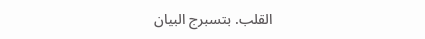القلب. بتسبرج البيان